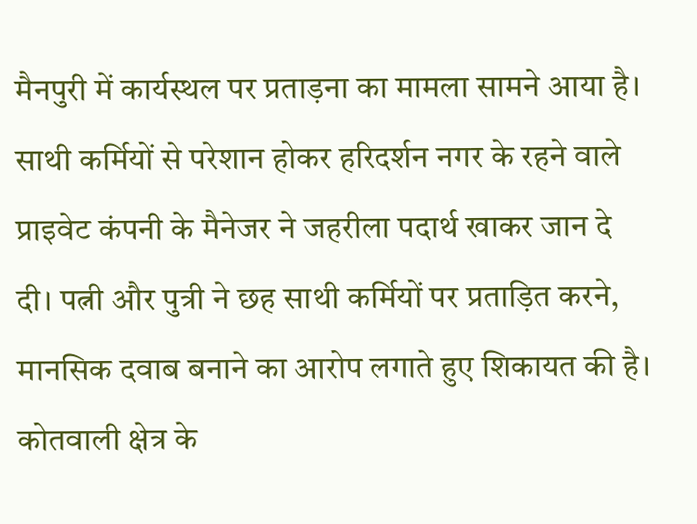मैनपुरी में कार्यस्थल पर प्रताड़ना का मामला सामने आया है। साथी कर्मियों से परेशान होकर हरिदर्शन नगर के रहने वाले प्राइवेट कंपनी के मैनेजर ने जहरीला पदार्थ खाकर जान दे दी। पत्नी और पुत्री ने छह साथी कर्मियों पर प्रताड़ित करने, मानसिक दवाब बनाने का आरोप लगाते हुए शिकायत की है।
कोतवाली क्षेत्र के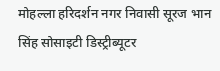मोहल्ला हरिदर्शन नगर निवासी सूरज भान सिंह सोसाइटी डिस्ट्रीब्यूटर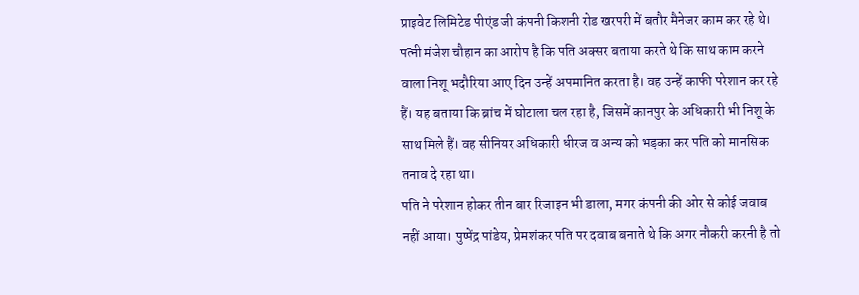प्राइवेट लिमिटेड पीएंड जी कंपनी किशनी रोड खरपरी में बतौर मैनेजर काम कर रहे थे। पत्नी मंजेश चौहान का आरोप है कि पति अक्सर बताया करते थे कि साथ काम करने वाला निशू भदौरिया आए दिन उन्हें अपमानित करता है। वह उन्हें काफी परेशान कर रहे हैं। यह बताया कि ब्रांच में घोटाला चल रहा है, जिसमें कानपुर के अधिकारी भी निशू के साथ मिले हैं। वह सीनियर अधिकारी धीरज व अन्य को भड़का कर पति को मानसिक तनाव दे रहा था।
पति ने परेशान होकर तीन बार रिजाइन भी डाला, मगर कंपनी की ओर से कोई जवाब नहीं आया। पुष्पेंद्र पांडेय, प्रेमशंकर पति पर दवाब बनाते थे कि अगर नौकरी करनी है तो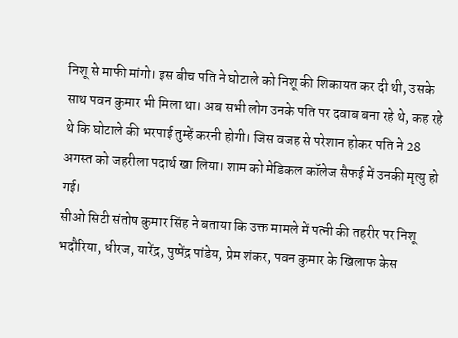निशू से माफी मांगो। इस बीच पति ने घोटाले को निशू की शिकायत कर दी थी, उसके साथ पवन कुमार भी मिला था। अब सभी लोग उनके पति पर दवाब बना रहे थे, कह रहे थे कि घोटाले की भरपाई तुम्हें करनी होगी। जिस वजह से परेशान होकर पति ने 28 अगस्त को जहरीला पदार्थ खा लिया। शाम को मेडिकल कॉलेज सैफई में उनकी मृत्यु हो गई।
सीओ सिटी संतोष कुमार सिंह ने बताया कि उक्त मामले में पत्नी की तहरीर पर निशू भदौरिया, धीरज, यारेंद्र, पुष्पेंद्र पांडेय, प्रेम शंकर, पवन कुमार के खिलाफ केस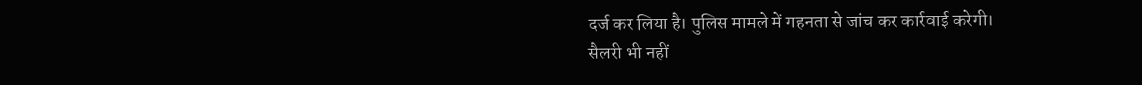दर्ज कर लिया है। पुलिस मामले में गहनता से जांच कर कार्रवाई करेगी।
सैलरी भी नहीं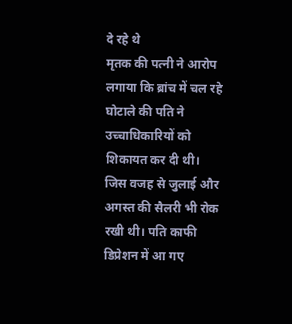दे रहे थे
मृतक की पत्नी ने आरोप लगाया कि ब्रांच में चल रहे घोटाले की पति ने उच्चाधिकारियों को शिकायत कर दी थी। जिस वजह से जुलाई और अगस्त की सैलरी भी रोक रखी थी। पति काफी डिप्रेशन में आ गए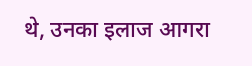थे, उनका इलाज आगरा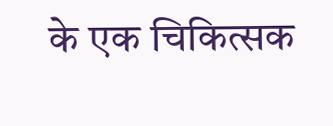के एक चिकित्सक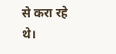से करा रहे थे।